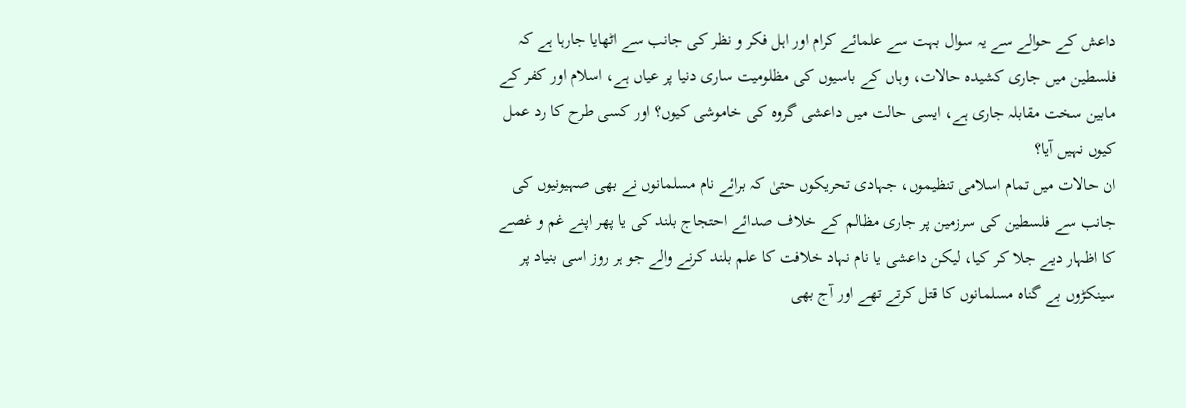داعش کے حوالے سے یہ سوال بہت سے علمائے کرام اور اہل فکر و نظر کی جانب سے اٹھایا جارہا ہے کہ فلسطین میں جاری کشیدہ حالات، وہاں کے باسیوں کی مظلومیت ساری دنیا پر عیاں ہے، اسلام اور کفر کے مابین سخت مقابلہ جاری ہے، ایسی حالت میں داعشی گروہ کی خاموشی کیوں؟ اور کسی طرح کا رد عمل کیوں نہیں آیا؟
ان حالات میں تمام اسلامی تنظیموں، جہادی تحریکوں حتیٰ کہ برائے نام مسلمانوں نے بھی صہیونیوں کی جانب سے فلسطین کی سرزمین پر جاری مظالم کے خلاف صدائے احتجاج بلند کی یا پھر اپنے غم و غصے کا اظہار دیے جلا کر کیا، لیکن داعشی یا نام نہاد خلافت کا علم بلند کرنے والے جو ہر روز اسی بنیاد پر سینکڑوں بے گناہ مسلمانوں کا قتل کرتے تھے اور آج بھی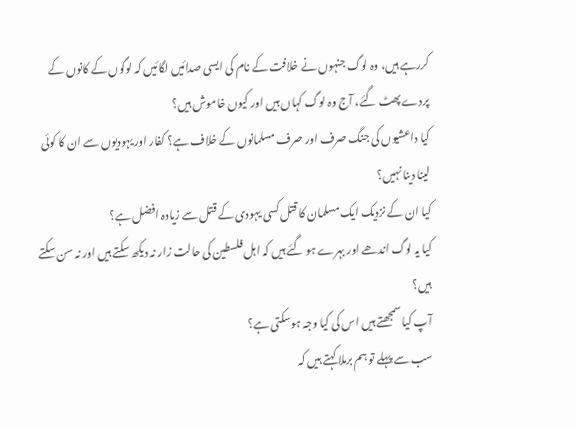کررہے ہیں، وہ لوگ جنہوں نے خلافت کے نام کی ایسی صدائیں لگائیں کہ لوگوں کے کانوں کے پردے پھٹ گئے، آج وہ لوگ کہاں ہیں اور کیوں خاموش ہیں؟
کیا داعشیوں کی جنگ صرف اور صرف مسلمانوں کے خلاف ہے؟ کفار اور یہودیوں سے ان کا کوئی لینا دینا نہیں؟
کیا ان کے نزدیک ایک مسلمان کا قتل کسی یہودی کے قتل سے زیادہ افضل ہے؟
کیا یہ لوگ اندھے اور بہرے ہو گئے ہیں کہ اہل فلسطین کی حالت زار نہ دیکھ سکتے ہیں اور نہ سن سکتے ہیں؟
آپ کیا سمجھتے ہیں اس کی کیا وجہ ہوسکتی ہے؟
سب سے پہلے تو ہم برملا کہتے ہیں کہ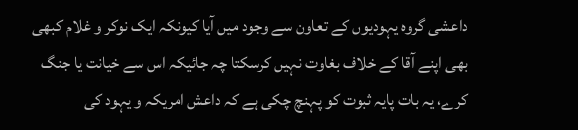داعشی گروہ یہودیوں کے تعاون سے وجود میں آیا کیونکہ ایک نوکر و غلام کبھی بھی اپنے آقا کے خلاف بغاوت نہیں کرسکتا چہ جائیکہ اس سے خیانت یا جنگ کرے، یہ بات پایہ ثبوت کو پہنچ چکی ہے کہ داعش امریکہ و یہود کی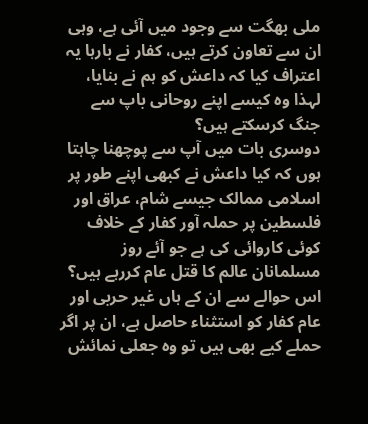ملی بھگت سے وجود میں آئی ہے، وہی ان سے تعاون کرتے ہیں، کفار نے بارہا یہ اعتراف کیا کہ داعش کو ہم نے بنایا، لہذا وہ کیسے اپنے روحانی باپ سے جنگ کرسکتے ہیں؟
دوسری بات میں آپ سے پوچھنا چاہتا ہوں کہ کیا داعش نے کبھی اپنے طور پر اسلامی ممالک جیسے شام، عراق اور فلسطین پر حملہ آور کفار کے خلاف کوئی کاروائی کی ہے جو آئے روز مسلمانان عالم کا قتل عام کررہے ہیں؟
اس حوالے سے ان کے ہاں غیر حربی اور عام کفار کو استثناء حاصل ہے، ان پر اگر حملے کیے بھی ہیں تو وہ جعلی نمائش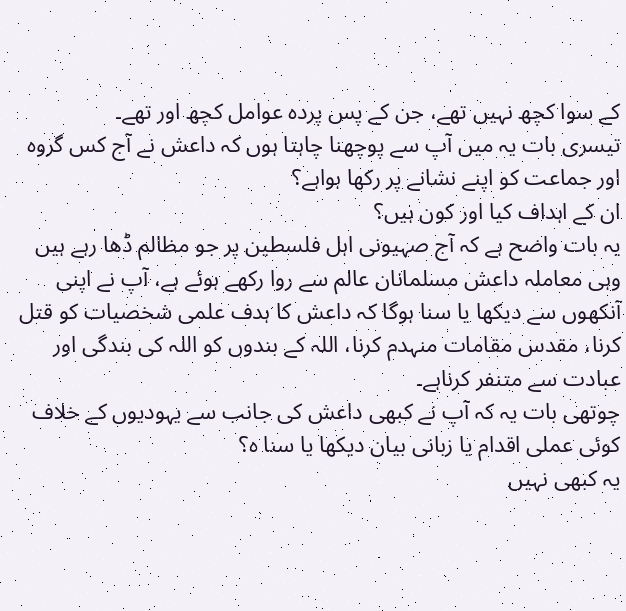کے سوا کچھ نہیں تھے، جن کے پس پردہ عوامل کچھ اور تھے۔
تیسری بات یہ میں آپ سے پوچھنا چاہتا ہوں کہ داعش نے آج کس گروہ اور جماعت کو اپنے نشانے پر رکھا ہواہے؟
ان کے اہداف کیا اور کون ہیں؟
یہ بات واضح ہے کہ آج صہیونی اہل فلسطین پر جو مظالم ڈھا رہے ہیں وہی معاملہ داعش مسلمانان عالم سے روا رکھے ہوئے ہے، آپ نے اپنی آنکھوں سے دیکھا یا سنا ہوگا کہ داعش کا ہدف علمی شخصیات کو قتل کرنا، مقدس مقامات منہدم کرنا، اللہ کے بندوں کو اللہ کی بندگی اور عبادت سے متنفر کرناہے۔
چوتھی بات یہ کہ آپ نے کبھی داعش کی جانب سے یہودیوں کے خلاف کوئی عملی اقدام یا زبانی بیان دیکھا یا سنا ہ؟
یہ کبھی نہیں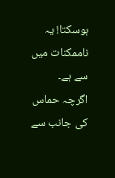ہوسکتا! یہ ناممکنات میں سے ہے۔
اگرچہ حماس کی جانب سے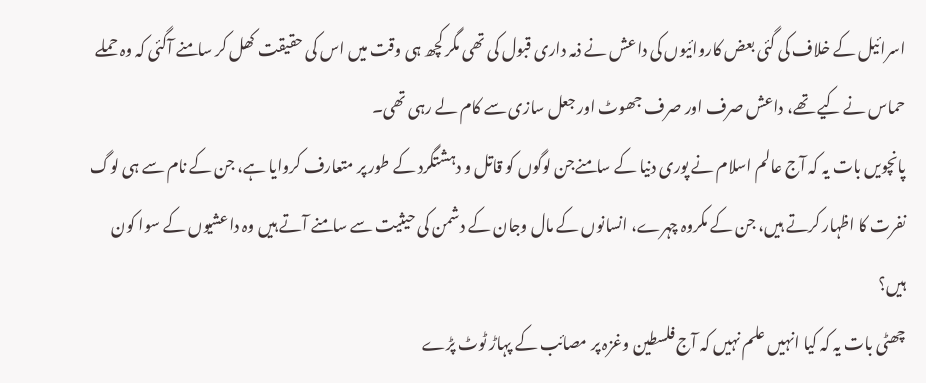اسرائیل کے خلاف کی گئی بعض کاروائیوں کی داعش نے ذمہ داری قبول کی تھی مگر کچھ ہی وقت میں اس کی حقیقت کھل کر سامنے آگئی کہ وہ حملے حماس نے کیے تھے، داعش صرف اور صرف جھوٹ اور جعل سازی سے کام لے رہی تھی۔
پانچویں بات یہ کہ آج عالم اسلام نے پوری دنیا کے سامنےجن لوگوں کو قاتل و دہشتگرد کے طور پر متعارف کروایا ہے، جن کے نام سے ہی لوگ نفرت کا اظہار کرتے ہیں، جن کے مکروہ چہرے، انسانوں کے مال وجان کے دشمن کی حیثیت سے سامنے آتے ہیں وہ داعشیوں کے سوا کون ہیں؟
چھٹی بات یہ کہ کیا انہیں علم نہیں کہ آج فلسطین وغزہ پر مصائب کے پہاڑ ٹوٹ پڑے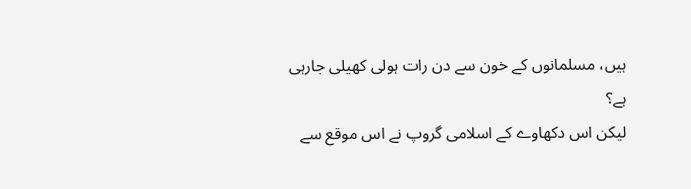ہیں، مسلمانوں کے خون سے دن رات ہولی کھیلی جارہی ہے؟
لیکن اس دکھاوے کے اسلامی گروپ نے اس موقع سے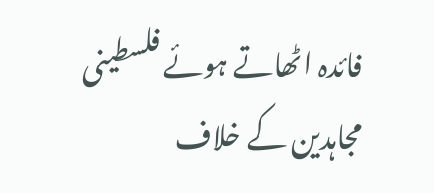فائدہ اٹھاتے ہوئے فلسطینی مجاہدین کے خلاف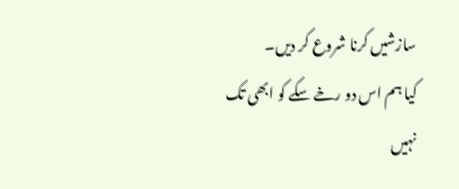سازشیں کرنا شروع کر دیں۔
کیا ہم اس دو رخے سکے کو ابھی تک نہیں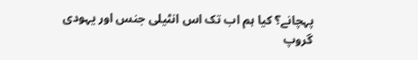پہچانے؟ کیا ہم اب تک اس انٹیلی جنس اور یہودی گروپ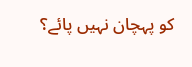کو پہچان نہیں پائے؟